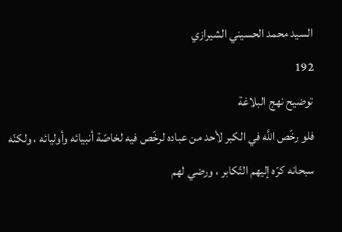السيد محمد الحسيني الشيرازي
192
توضيح نهج البلاغة
فلو رخّص اللَّه في الكبر لأحد من عباده لرخّص فيه لخاصّة أنبيائه وأوليائه ، ولكنّه سبحانه كرّه إليهم التّكابر ، ورضي لهم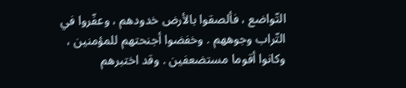التّواضع ، فألصقوا بالأرض خدودهم ، وعفّروا في التّراب وجوههم . وخفضوا أجنحتهم للمؤمنين ، وكانوا أقوما مستضعفين . وقد اختبرهم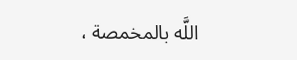اللَّه بالمخمصة ،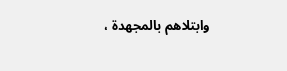وابتلاهم بالمجهدة ،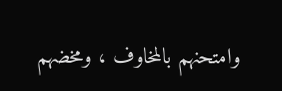وامتحنهم بالمخاوف ، ومخضهم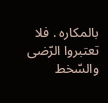بالمكاره . فلا تعتبروا الرّضى والسّخط